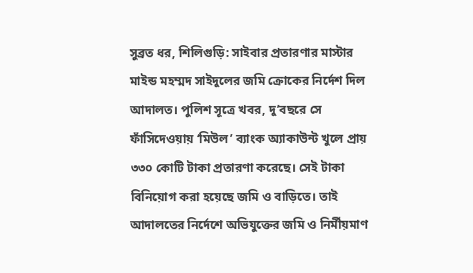সুব্রত ধর, শিলিগুড়ি: সাইবার প্রতারণার মাস্টার মাইন্ড মহম্মদ সাইদুলের জমি ক্রোকের নির্দেশ দিল আদালত। পুলিশ সূত্রে খবর, দু’বছরে সে ফাঁসিদেওয়ায় ‘মিউল’ ব্যাংক অ্যাকাউন্ট খুলে প্রায় ৩৩০ কোটি টাকা প্রতারণা করেছে। সেই টাকা বিনিয়োগ করা হয়েছে জমি ও বাড়িতে। তাই আদালতের নির্দেশে অভিযুক্তের জমি ও নির্মীয়মাণ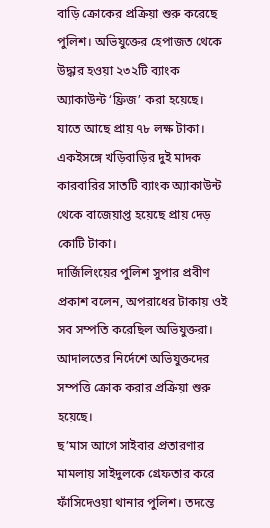বাড়ি ক্রোকের প্রক্রিয়া শুরু করেছে পুলিশ। অভিযুক্তের হেপাজত থেকে উদ্ধার হওয়া ২৩২টি ব্যাংক অ্যাকাউন্ট ‘ফ্রিজ’ করা হয়েছে। যাতে আছে প্রায় ৭৮ লক্ষ টাকা। একইসঙ্গে খড়িবাড়ির দুই মাদক কারবারির সাতটি ব্যাংক অ্যাকাউন্ট থেকে বাজেয়াপ্ত হয়েছে প্রায় দেড় কোটি টাকা।
দার্জিলিংয়ের পুলিশ সুপার প্রবীণ প্রকাশ বলেন, অপরাধের টাকায় ওই সব সম্পতি করেছিল অভিযুক্তরা। আদালতের নির্দেশে অভিযুক্তদের সম্পত্তি ক্রোক করার প্রক্রিয়া শুরু হয়েছে।
ছ’মাস আগে সাইবার প্রতারণার মামলায় সাইদুলকে গ্রেফতার করে ফাঁসিদেওয়া থানার পুলিশ। তদন্তে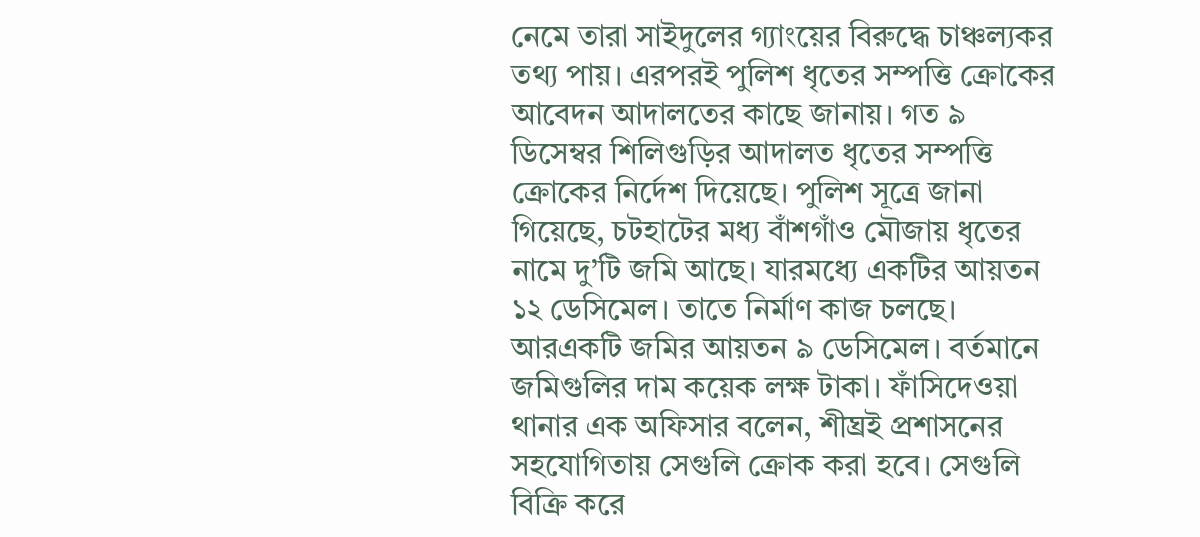নেমে তারা সাইদুলের গ্যাংয়ের বিরুদ্ধে চাঞ্চল্যকর তথ্য পায়। এরপরই পুলিশ ধৃতের সম্পত্তি ক্রোকের আবেদন আদালতের কাছে জানায়। গত ৯ ডিসেম্বর শিলিগুড়ির আদালত ধৃতের সম্পত্তি ক্রোকের নির্দেশ দিয়েছে। পুলিশ সূত্রে জানা গিয়েছে, চটহাটের মধ্য বাঁশগাঁও মৌজায় ধৃতের নামে দু’টি জমি আছে। যারমধ্যে একটির আয়তন ১২ ডেসিমেল। তাতে নির্মাণ কাজ চলছে। আরএকটি জমির আয়তন ৯ ডেসিমেল। বর্তমানে জমিগুলির দাম কয়েক লক্ষ টাকা। ফাঁসিদেওয়া থানার এক অফিসার বলেন, শীঘ্রই প্রশাসনের সহযোগিতায় সেগুলি ক্রোক করা হবে। সেগুলি বিক্রি করে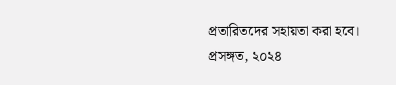প্রতারিতদের সহায়তা করা হবে।
প্রসঙ্গত, ২০২৪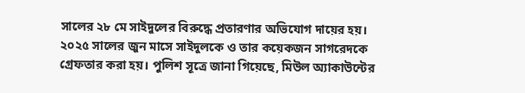সালের ২৮ মে সাইদুলের বিরুদ্ধে প্রতারণার অভিযোগ দায়ের হয়। ২০২৫ সালের জুন মাসে সাইদুলকে ও তার কয়েকজন সাগরেদকে গ্রেফতার করা হয়। পুলিশ সূত্রে জানা গিয়েছে, মিউল অ্যাকাউন্টের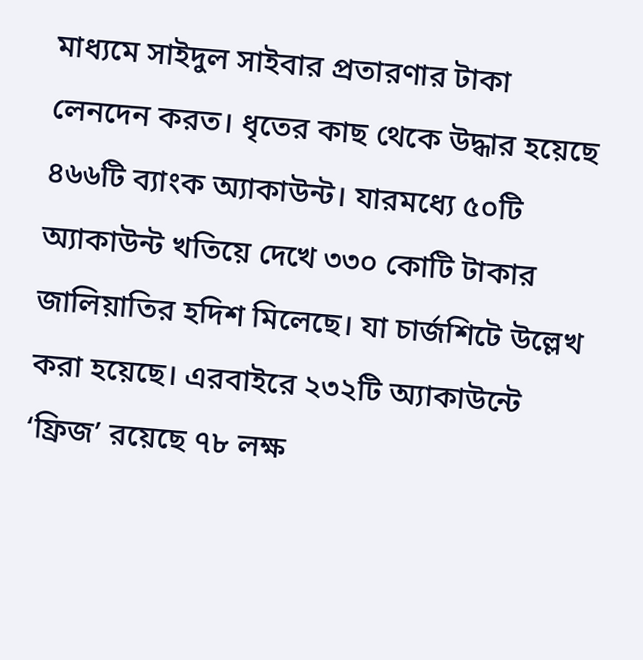মাধ্যমে সাইদুল সাইবার প্রতারণার টাকা লেনদেন করত। ধৃতের কাছ থেকে উদ্ধার হয়েছে ৪৬৬টি ব্যাংক অ্যাকাউন্ট। যারমধ্যে ৫০টি অ্যাকাউন্ট খতিয়ে দেখে ৩৩০ কোটি টাকার জালিয়াতির হদিশ মিলেছে। যা চার্জশিটে উল্লেখ করা হয়েছে। এরবাইরে ২৩২টি অ্যাকাউন্টে ‘ফ্রিজ’ রয়েছে ৭৮ লক্ষ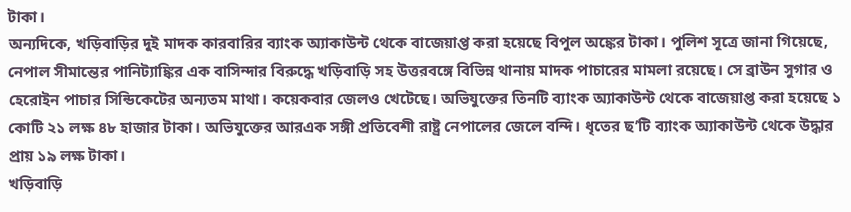টাকা।
অন্যদিকে, খড়িবাড়ির দুই মাদক কারবারির ব্যাংক অ্যাকাউন্ট থেকে বাজেয়াপ্ত করা হয়েছে বিপুল অঙ্কের টাকা। পুলিশ সূত্রে জানা গিয়েছে, নেপাল সীমান্তের পানিট্যাঙ্কির এক বাসিন্দার বিরুদ্ধে খড়িবাড়ি সহ উত্তরবঙ্গে বিভিন্ন থানায় মাদক পাচারের মামলা রয়েছে। সে ব্রাউন সুগার ও হেরোইন পাচার সিন্ডিকেটের অন্যতম মাথা। কয়েকবার জেলও খেটেছে। অভিযুক্তের তিনটি ব্যাংক অ্যাকাউন্ট থেকে বাজেয়াপ্ত করা হয়েছে ১ কোটি ২১ লক্ষ ৪৮ হাজার টাকা। অভিযুক্তের আরএক সঙ্গী প্রতিবেশী রাষ্ট্র নেপালের জেলে বন্দি। ধৃতের ছ’টি ব্যাংক অ্যাকাউন্ট থেকে উদ্ধার প্রায় ১৯ লক্ষ টাকা।
খড়িবাড়ি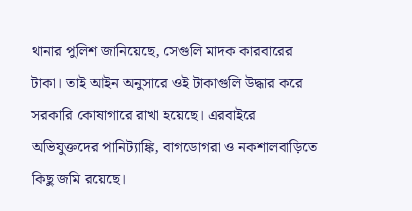থানার পুলিশ জানিয়েছে, সেগুলি মাদক কারবারের টাকা। তাই আইন অনুসারে ওই টাকাগুলি উদ্ধার করে সরকারি কোষাগারে রাখা হয়েছে। এরবাইরে অভিযুক্তদের পানিট্যাঙ্কি, বাগডোগরা ও নকশালবাড়িতে কিছু জমি রয়েছে।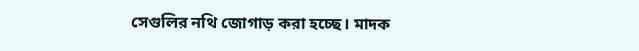সেগুলির নথি জোগাড় করা হচ্ছে। মাদক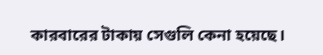কারবারের টাকায় সেগুলি কেনা হয়েছে।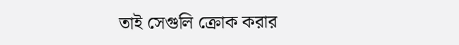তাই সেগুলি ক্রোক করার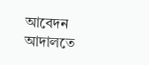আবেদন আদালতে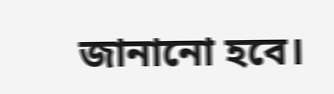জানানো হবে।